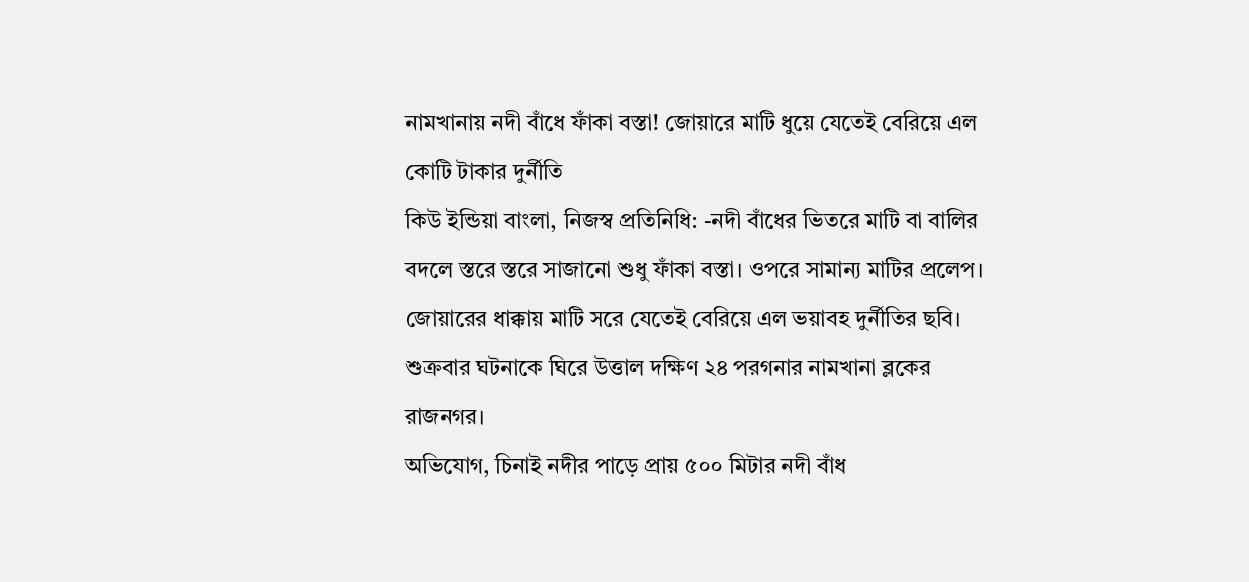নামখানায় নদী বাঁধে ফাঁকা বস্তা! জোয়ারে মাটি ধুয়ে যেতেই বেরিয়ে এল কোটি টাকার দুর্নীতি
কিউ ইন্ডিয়া বাংলা, নিজস্ব প্রতিনিধি: -নদী বাঁধের ভিতরে মাটি বা বালির বদলে স্তরে স্তরে সাজানো শুধু ফাঁকা বস্তা। ওপরে সামান্য মাটির প্রলেপ। জোয়ারের ধাক্কায় মাটি সরে যেতেই বেরিয়ে এল ভয়াবহ দুর্নীতির ছবি। শুক্রবার ঘটনাকে ঘিরে উত্তাল দক্ষিণ ২৪ পরগনার নামখানা ব্লকের রাজনগর।
অভিযোগ, চিনাই নদীর পাড়ে প্রায় ৫০০ মিটার নদী বাঁধ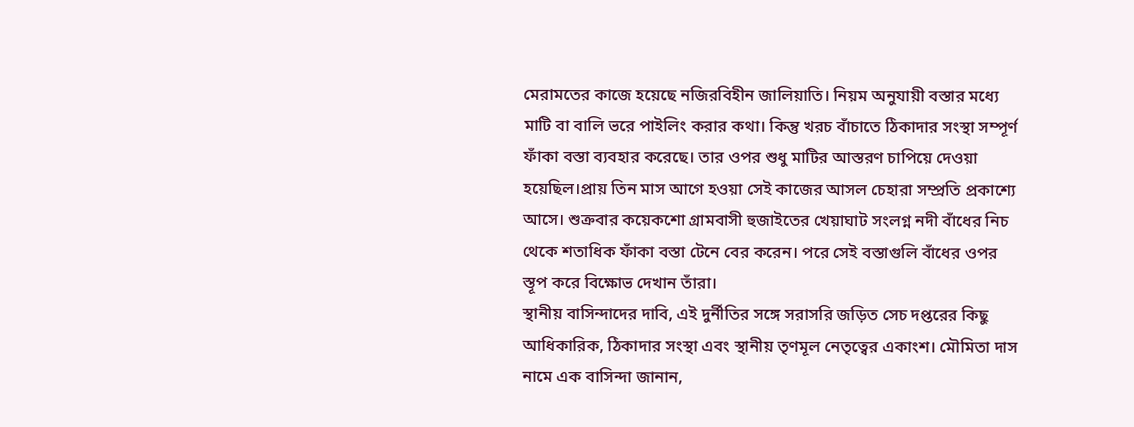মেরামতের কাজে হয়েছে নজিরবিহীন জালিয়াতি। নিয়ম অনুযায়ী বস্তার মধ্যে মাটি বা বালি ভরে পাইলিং করার কথা। কিন্তু খরচ বাঁচাতে ঠিকাদার সংস্থা সম্পূর্ণ ফাঁকা বস্তা ব্যবহার করেছে। তার ওপর শুধু মাটির আস্তরণ চাপিয়ে দেওয়া হয়েছিল।প্রায় তিন মাস আগে হওয়া সেই কাজের আসল চেহারা সম্প্রতি প্রকাশ্যে আসে। শুক্রবার কয়েকশো গ্রামবাসী হুজাইতের খেয়াঘাট সংলগ্ন নদী বাঁধের নিচ থেকে শতাধিক ফাঁকা বস্তা টেনে বের করেন। পরে সেই বস্তাগুলি বাঁধের ওপর স্তূপ করে বিক্ষোভ দেখান তাঁরা।
স্থানীয় বাসিন্দাদের দাবি, এই দুর্নীতির সঙ্গে সরাসরি জড়িত সেচ দপ্তরের কিছু আধিকারিক, ঠিকাদার সংস্থা এবং স্থানীয় তৃণমূল নেতৃত্বের একাংশ। মৌমিতা দাস নামে এক বাসিন্দা জানান,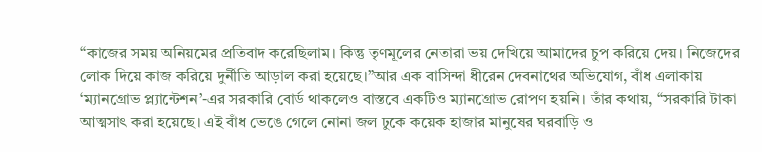“কাজের সময় অনিয়মের প্রতিবাদ করেছিলাম। কিন্তু তৃণমূলের নেতারা ভয় দেখিয়ে আমাদের চুপ করিয়ে দেয়। নিজেদের লোক দিয়ে কাজ করিয়ে দুর্নীতি আড়াল করা হয়েছে।”আর এক বাসিন্দা ধীরেন দেবনাথের অভিযোগ, বাঁধ এলাকায় ‘ম্যানগ্রোভ প্ল্যান্টেশন’-এর সরকারি বোর্ড থাকলেও বাস্তবে একটিও ম্যানগ্রোভ রোপণ হয়নি। তাঁর কথায়, “সরকারি টাকা আত্মসাৎ করা হয়েছে। এই বাঁধ ভেঙে গেলে নোনা জল ঢুকে কয়েক হাজার মানুষের ঘরবাড়ি ও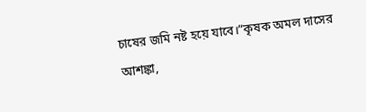চাষের জমি নষ্ট হয়ে যাবে।”কৃষক অমল দাসের আশঙ্কা,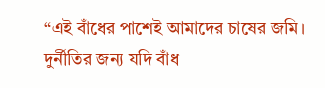“এই বাঁধের পাশেই আমাদের চাষের জমি। দুর্নীতির জন্য যদি বাঁধ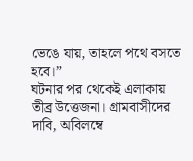ভেঙে যায়, তাহলে পথে বসতে হবে।”
ঘটনার পর থেকেই এলাকায় তীব্র উত্তেজনা। গ্রামবাসীদের দাবি, অবিলম্বে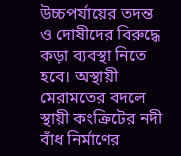উচ্চপর্যায়ের তদন্ত ও দোষীদের বিরুদ্ধে কড়া ব্যবস্থা নিতে হবে। অস্থায়ী মেরামতের বদলে স্থায়ী কংক্রিটের নদী বাঁধ নির্মাণের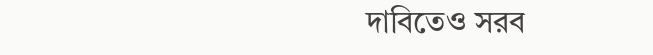দাবিতেও সরব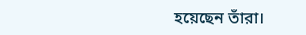হয়েছেন তাঁরা।